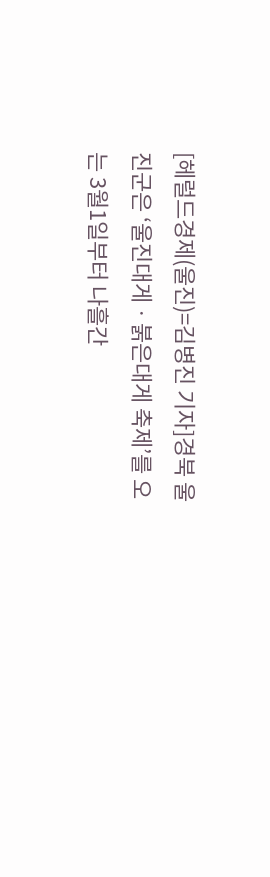[헤럴드경제(울진)=김병진 기자]경북 울진군은 ‘울진대게ㆍ붉은대게 축제’를 오는 3월1일부터 나흘간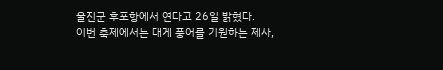울진군 후포항에서 연다고 26일 밝혔다.
이번 축제에서는 대게 풍어를 기원하는 제사,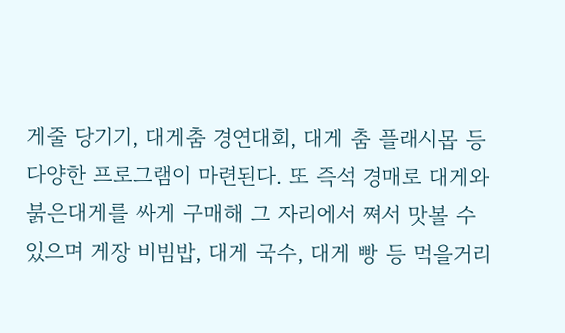게줄 당기기, 대게춤 경연대회, 대게 춤 플래시몹 등 다양한 프로그램이 마련된다. 또 즉석 경매로 대게와 붉은대게를 싸게 구매해 그 자리에서 쪄서 맛볼 수 있으며 게장 비빔밥, 대게 국수, 대게 빵 등 먹을거리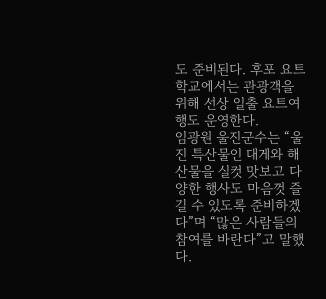도 준비된다. 후포 요트학교에서는 관광객을 위해 선상 일출 요트여행도 운영한다.
임광원 울진군수는 “울진 특산물인 대게와 해산물을 실컷 맛보고 다양한 행사도 마음껏 즐길 수 있도록 준비하겠다”며 “많은 사람들의 참여를 바란다”고 말했다.